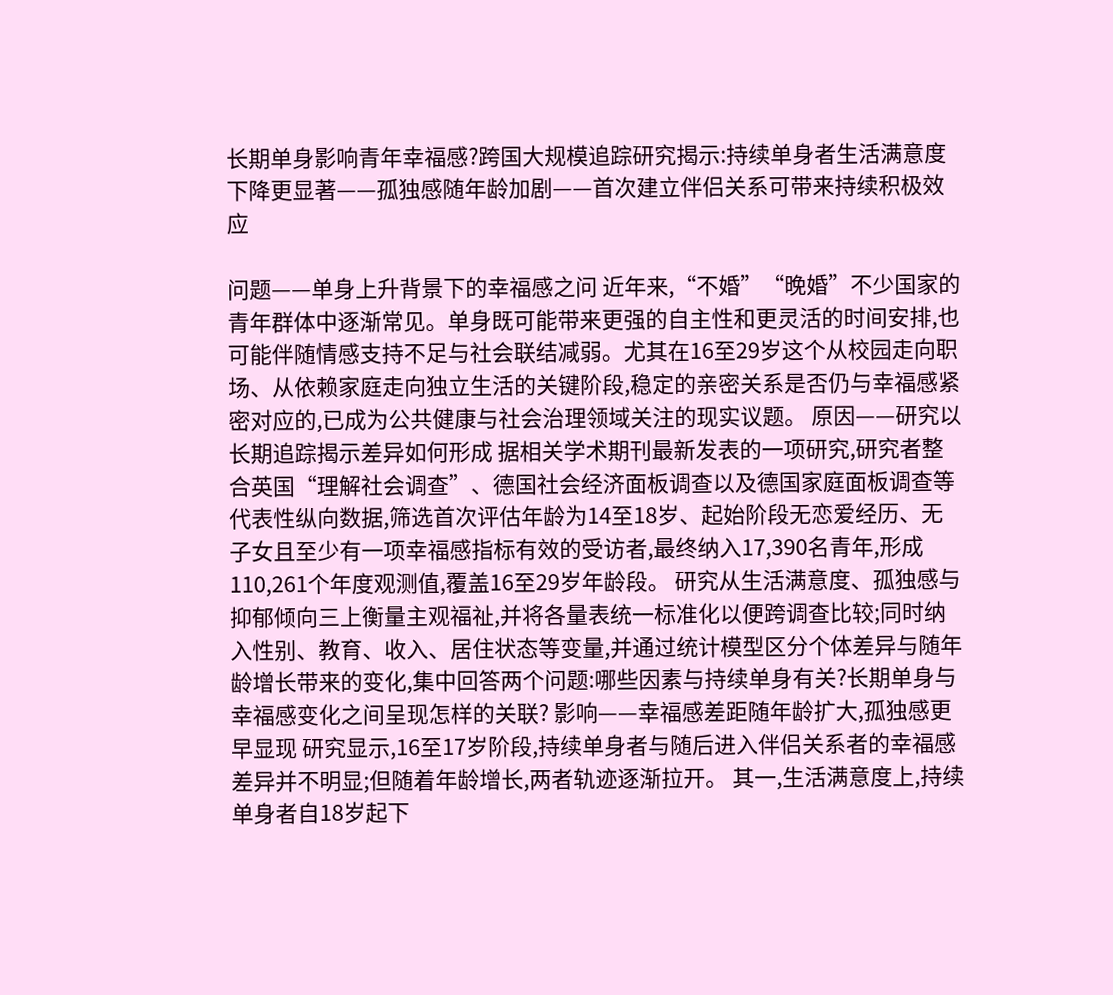长期单身影响青年幸福感?跨国大规模追踪研究揭示:持续单身者生活满意度下降更显著——孤独感随年龄加剧——首次建立伴侣关系可带来持续积极效应

问题——单身上升背景下的幸福感之问 近年来,“不婚”“晚婚”不少国家的青年群体中逐渐常见。单身既可能带来更强的自主性和更灵活的时间安排,也可能伴随情感支持不足与社会联结减弱。尤其在16至29岁这个从校园走向职场、从依赖家庭走向独立生活的关键阶段,稳定的亲密关系是否仍与幸福感紧密对应的,已成为公共健康与社会治理领域关注的现实议题。 原因——研究以长期追踪揭示差异如何形成 据相关学术期刊最新发表的一项研究,研究者整合英国“理解社会调查”、德国社会经济面板调查以及德国家庭面板调查等代表性纵向数据,筛选首次评估年龄为14至18岁、起始阶段无恋爱经历、无子女且至少有一项幸福感指标有效的受访者,最终纳入17,390名青年,形成110,261个年度观测值,覆盖16至29岁年龄段。 研究从生活满意度、孤独感与抑郁倾向三上衡量主观福祉,并将各量表统一标准化以便跨调查比较;同时纳入性别、教育、收入、居住状态等变量,并通过统计模型区分个体差异与随年龄增长带来的变化,集中回答两个问题:哪些因素与持续单身有关?长期单身与幸福感变化之间呈现怎样的关联? 影响——幸福感差距随年龄扩大,孤独感更早显现 研究显示,16至17岁阶段,持续单身者与随后进入伴侣关系者的幸福感差异并不明显;但随着年龄增长,两者轨迹逐渐拉开。 其一,生活满意度上,持续单身者自18岁起下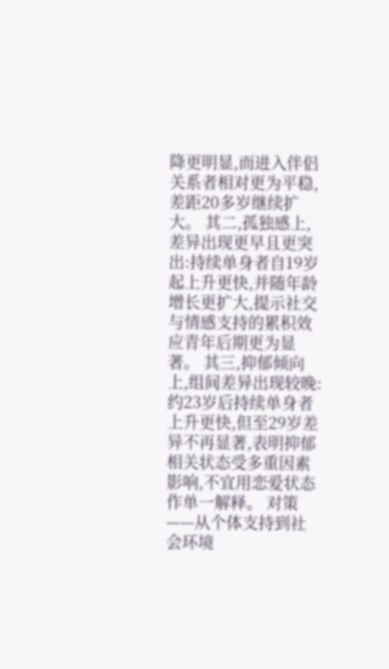降更明显,而进入伴侣关系者相对更为平稳,差距20多岁继续扩大。 其二,孤独感上,差异出现更早且更突出:持续单身者自19岁起上升更快,并随年龄增长更扩大,提示社交与情感支持的累积效应青年后期更为显著。 其三,抑郁倾向上,组间差异出现较晚:约23岁后持续单身者上升更快,但至29岁差异不再显著,表明抑郁相关状态受多重因素影响,不宜用恋爱状态作单一解释。 对策——从个体支持到社会环境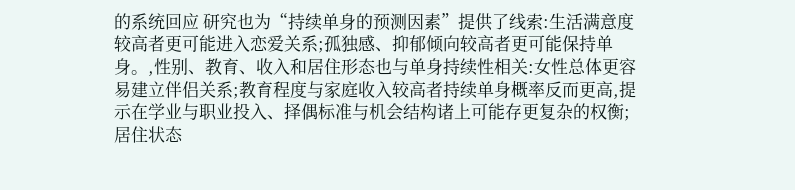的系统回应 研究也为“持续单身的预测因素”提供了线索:生活满意度较高者更可能进入恋爱关系;孤独感、抑郁倾向较高者更可能保持单身。,性别、教育、收入和居住形态也与单身持续性相关:女性总体更容易建立伴侣关系;教育程度与家庭收入较高者持续单身概率反而更高,提示在学业与职业投入、择偶标准与机会结构诸上可能存更复杂的权衡;居住状态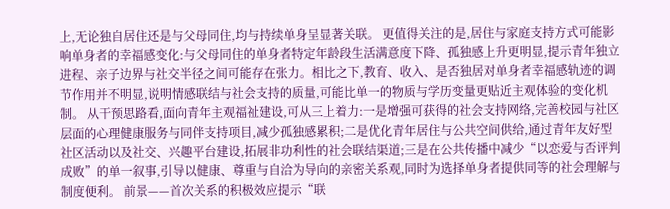上,无论独自居住还是与父母同住,均与持续单身呈显著关联。 更值得关注的是,居住与家庭支持方式可能影响单身者的幸福感变化:与父母同住的单身者特定年龄段生活满意度下降、孤独感上升更明显,提示青年独立进程、亲子边界与社交半径之间可能存在张力。相比之下,教育、收入、是否独居对单身者幸福感轨迹的调节作用并不明显,说明情感联结与社会支持的质量,可能比单一的物质与学历变量更贴近主观体验的变化机制。 从干预思路看,面向青年主观福祉建设,可从三上着力:一是增强可获得的社会支持网络,完善校园与社区层面的心理健康服务与同伴支持项目,减少孤独感累积;二是优化青年居住与公共空间供给,通过青年友好型社区活动以及社交、兴趣平台建设,拓展非功利性的社会联结渠道;三是在公共传播中减少“以恋爱与否评判成败”的单一叙事,引导以健康、尊重与自洽为导向的亲密关系观,同时为选择单身者提供同等的社会理解与制度便利。 前景——首次关系的积极效应提示“联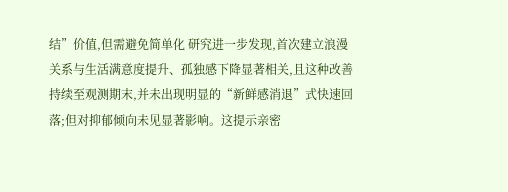结”价值,但需避免简单化 研究进一步发现,首次建立浪漫关系与生活满意度提升、孤独感下降显著相关,且这种改善持续至观测期末,并未出现明显的“新鲜感消退”式快速回落;但对抑郁倾向未见显著影响。这提示亲密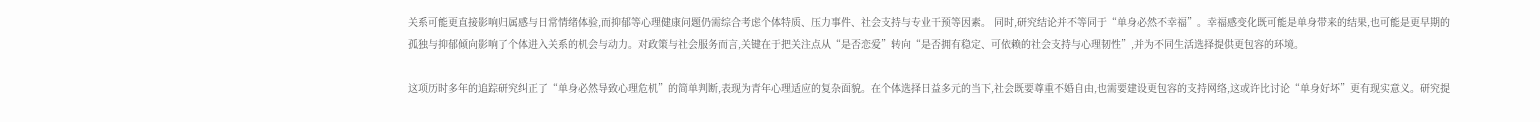关系可能更直接影响归属感与日常情绪体验,而抑郁等心理健康问题仍需综合考虑个体特质、压力事件、社会支持与专业干预等因素。 同时,研究结论并不等同于“单身必然不幸福”。幸福感变化既可能是单身带来的结果,也可能是更早期的孤独与抑郁倾向影响了个体进入关系的机会与动力。对政策与社会服务而言,关键在于把关注点从“是否恋爱”转向“是否拥有稳定、可依赖的社会支持与心理韧性”,并为不同生活选择提供更包容的环境。

这项历时多年的追踪研究纠正了“单身必然导致心理危机”的简单判断,表现为青年心理适应的复杂面貌。在个体选择日益多元的当下,社会既要尊重不婚自由,也需要建设更包容的支持网络,这或许比讨论“单身好坏”更有现实意义。研究提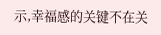示,幸福感的关键不在关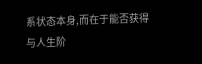系状态本身,而在于能否获得与人生阶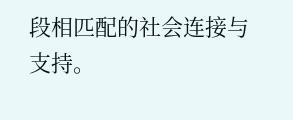段相匹配的社会连接与支持。